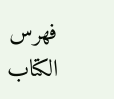فهرس الكتاب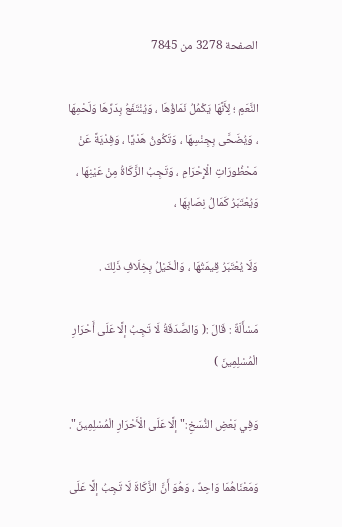الصفحة 3278 من 7845

النَّعَمِ ؛ لِأَنَّهَا يَكْمُلُ نَمَاؤُهَا ، وَيُنْتَفَعُ بِدَرِّهَا وَلَحْمِهَا ، وَيُضَحَّى بِجِنْسِهَا ، وَتَكُونُ هَدْيًا ، وَفِدْيَةً عَنْ مَحْظُورَاتِ الْإِحْرَامِ ، وَتَجِبُ الزَّكَاةُ مِنْ عَيْنِهَا ، وَيُعْتَبَرُ كَمَالُ نِصَابِهَا ،

وَلَا يُعْتَبَرُ قِيمَتُهَا ، وَالْخَيْلُ بِخِلَافِ ذَلِكَ .

مَسْأَلَةٌ : قَالَ :( وَالصَّدَقَةُ لَا تَجِبُ إلَّا عَلَى أَحْرَارِ الْمُسْلِمِينَ )

وَفِي بَعْضِ النُّسَخِ:"إلَّا عَلَى الْأَحْرَارِ الْمُسْلِمِينَ".

وَمَعْنَاهُمَا وَاحِدٌ ، وَهُوَ أَنَّ الزَّكَاةَ لَا تَجِبُ إلَّا عَلَى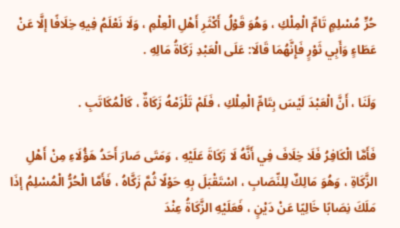حُرٍّ مُسْلِمٍ تَامِّ الْمِلْكِ ، وَهُوَ قَوْلُ أَكْثَرِ أَهْلِ الْعِلْمِ ، وَلَا نَعْلَمُ فِيهِ خِلَافًا إلَّا عَنْ عَطَاءٍ وَأَبِي ثَوْرٍ فَإِنَّهُمَا قَالَا: عَلَى الْعَبْدِ زَكَاةُ مَالِهِ .

وَلَنَا ، أَنَّ الْعَبْدَ لَيْسَ بِتَامِّ الْمِلْكِ ، فَلَمْ تَلْزَمْهُ زَكَاةٌ ، كَالْمُكَاتَبِ .

فَأَمَّا الْكَافِرُ فَلَا خِلَافَ فِي أَنَّهُ لَا زَكَاةَ عَلَيْهِ ، وَمَتَى صَارَ أَحَدُ هَؤُلَاءِ مِنْ أَهْلِ الزَّكَاةِ ، وَهُوَ مَالِكٌ لِلنِّصَابِ ، اسْتَقْبَلَ بِهِ حَوْلًا ثُمَّ زَكَّاهُ ، فَأَمَّا الْحُرُّ الْمُسْلِمُ إذَا مَلَكَ نِصَابًا خَالِيًا عَنْ دَيْنٍ ، فَعَلَيْهِ الزَّكَاةُ عِنْدَ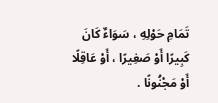تَمَامِ حَوْلِهِ ، سَوَاءٌ كَانَ كَبِيرًا أَوْ صَغِيرًا ، أَوْ عَاقِلًا أَوْ مَجْنُونًا .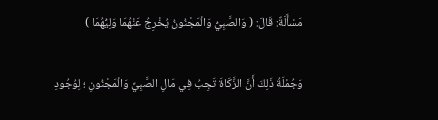مَسْأَلَةٌ: قَالَ: ( وَالصَّبِيُّ وَالْمَجْنُونُ يُخْرِجُ عَنْهُمَا وَلِيُّهُمَا )

وَجُمْلَةُ ذَلِكَ أَنَّ الزَّكَاةَ تَجِبُ فِي مَالِ الصَّبِيِّ وَالْمَجْنُونِ ؛ لِوُجُودِ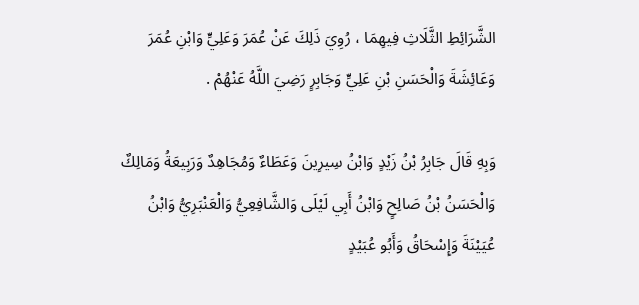الشَّرَائِطِ الثَّلَاثِ فِيهِمَا ، رُوِيَ ذَلِكَ عَنْ عُمَرَ وَعَلِيٍّ وَابْنِ عُمَرَ وَعَائِشَةَ وَالْحَسَنِ بْنِ عَلِيٍّ وَجَابِرٍ رَضِيَ اللَّهُ عَنْهُمْ .

وَبِهِ قَالَ جَابِرُ بْنُ زَيْدٍ وَابْنُ سِيرِينَ وَعَطَاءٌ وَمُجَاهِدٌ وَرَبِيعَةُ وَمَالِكٌ وَالْحَسَنُ بْنُ صَالِحٍ وَابْنُ أَبِي لَيْلَى وَالشَّافِعِيُّ وَالْعَنْبَرِيُّ وَابْنُ عُيَيْنَةَ وَإِسْحَاقُ وَأَبُو عُبَيْدٍ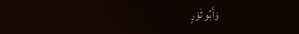وَأَبُو ثَوْرٍ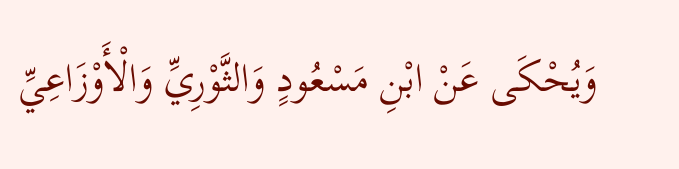وَيُحْكَى عَنْ ابْنِ مَسْعُودٍ وَالثَّوْرِيِّ وَالْأَوْزَاعِيِّ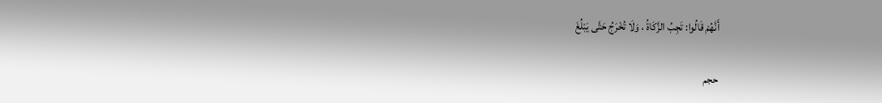أَنَّهُمْ قَالُوا: تَجِبُ الزَّكَاةُ ، وَلَا تُخْرَجُ حَتَّى يَبْلُغَ

حجم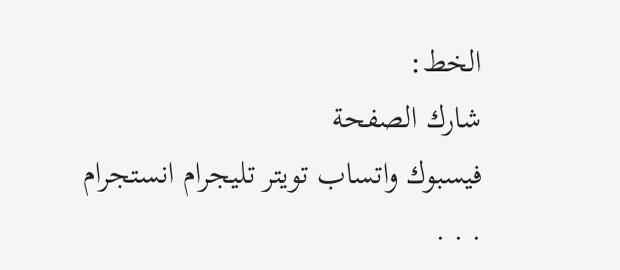الخط:
شارك الصفحة
فيسبوك واتساب تويتر تليجرام انستجرام
. . .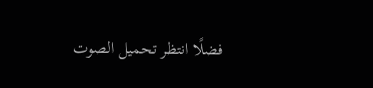فضلًا انتظر تحميل الصوت